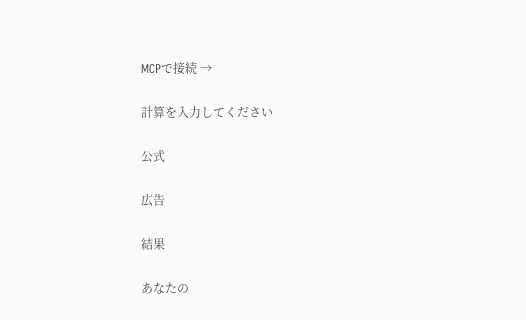MCPで接続 →

計算を入力してください

公式

広告

結果

あなたの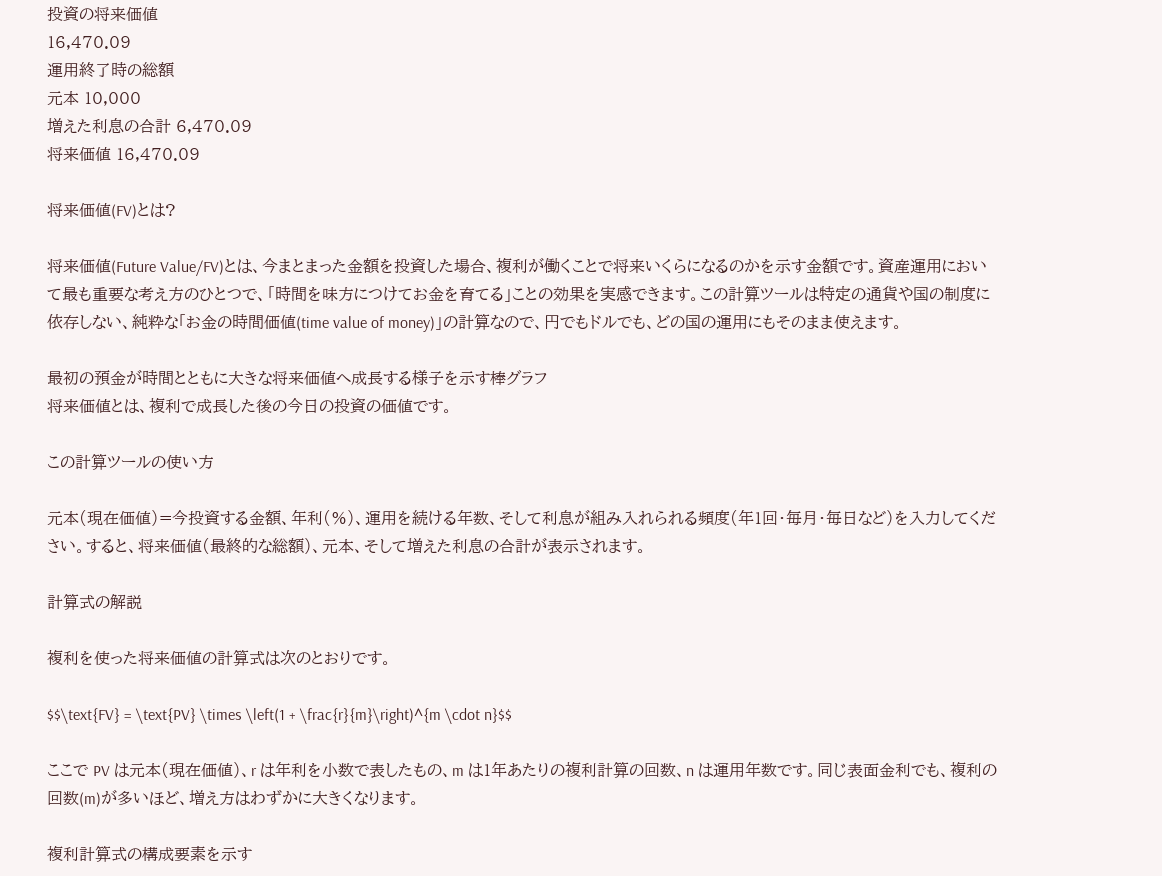投資の将来価値
16,470.09
運用終了時の総額
元本 10,000
増えた利息の合計 6,470.09
将来価値 16,470.09

将来価値(FV)とは?

将来価値(Future Value/FV)とは、今まとまった金額を投資した場合、複利が働くことで将来いくらになるのかを示す金額です。資産運用において最も重要な考え方のひとつで、「時間を味方につけてお金を育てる」ことの効果を実感できます。この計算ツールは特定の通貨や国の制度に依存しない、純粋な「お金の時間価値(time value of money)」の計算なので、円でもドルでも、どの国の運用にもそのまま使えます。

最初の預金が時間とともに大きな将来価値へ成長する様子を示す棒グラフ
将来価値とは、複利で成長した後の今日の投資の価値です。

この計算ツールの使い方

元本(現在価値)=今投資する金額、年利(%)、運用を続ける年数、そして利息が組み入れられる頻度(年1回・毎月・毎日など)を入力してください。すると、将来価値(最終的な総額)、元本、そして増えた利息の合計が表示されます。

計算式の解説

複利を使った将来価値の計算式は次のとおりです。

$$\text{FV} = \text{PV} \times \left(1 + \frac{r}{m}\right)^{m \cdot n}$$

ここで PV は元本(現在価値)、r は年利を小数で表したもの、m は1年あたりの複利計算の回数、n は運用年数です。同じ表面金利でも、複利の回数(m)が多いほど、増え方はわずかに大きくなります。

複利計算式の構成要素を示す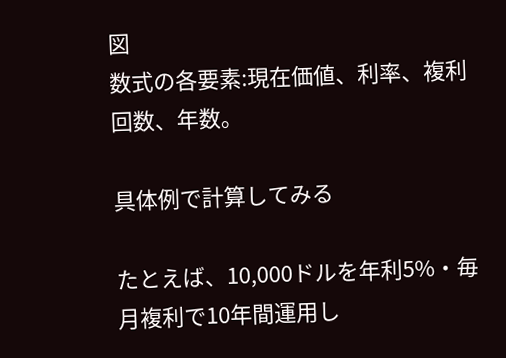図
数式の各要素:現在価値、利率、複利回数、年数。

具体例で計算してみる

たとえば、10,000ドルを年利5%・毎月複利で10年間運用し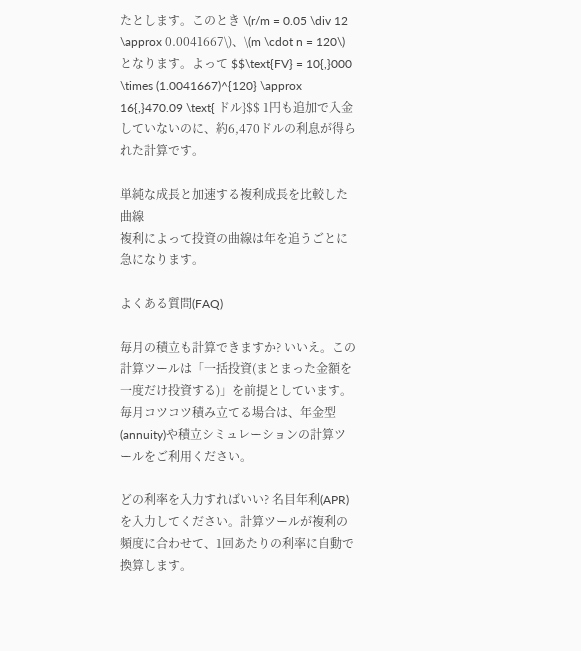たとします。このとき \(r/m = 0.05 \div 12 \approx 0.0041667\)、\(m \cdot n = 120\) となります。よって $$\text{FV} = 10{,}000 \times (1.0041667)^{120} \approx 16{,}470.09 \text{ ドル}$$ 1円も追加で入金していないのに、約6,470ドルの利息が得られた計算です。

単純な成長と加速する複利成長を比較した曲線
複利によって投資の曲線は年を追うごとに急になります。

よくある質問(FAQ)

毎月の積立も計算できますか? いいえ。この計算ツールは「一括投資(まとまった金額を一度だけ投資する)」を前提としています。毎月コツコツ積み立てる場合は、年金型(annuity)や積立シミュレーションの計算ツールをご利用ください。

どの利率を入力すればいい? 名目年利(APR)を入力してください。計算ツールが複利の頻度に合わせて、1回あたりの利率に自動で換算します。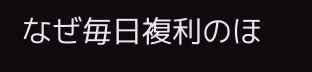なぜ毎日複利のほ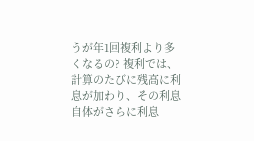うが年1回複利より多くなるの? 複利では、計算のたびに残高に利息が加わり、その利息自体がさらに利息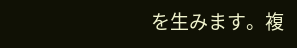を生みます。複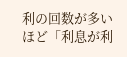利の回数が多いほど「利息が利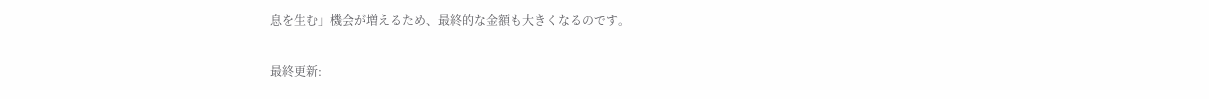息を生む」機会が増えるため、最終的な金額も大きくなるのです。

最終更新: